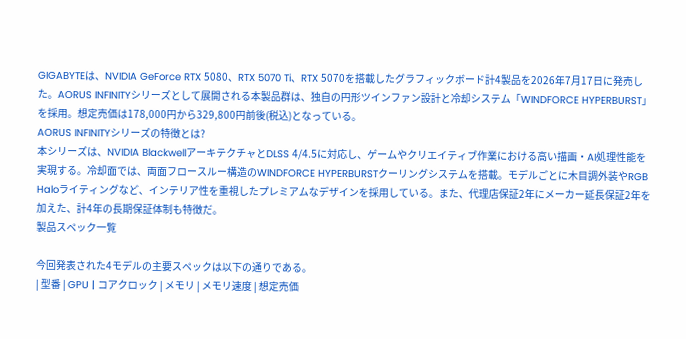GIGABYTEは、NVIDIA GeForce RTX 5080、RTX 5070 Ti、RTX 5070を搭載したグラフィックボード計4製品を2026年7月17日に発売した。AORUS INFINITYシリーズとして展開される本製品群は、独自の円形ツインファン設計と冷却システム「WINDFORCE HYPERBURST」を採用。想定売価は178,000円から329,800円前後(税込)となっている。
AORUS INFINITYシリーズの特徴とは?
本シリーズは、NVIDIA BlackwellアーキテクチャとDLSS 4/4.5に対応し、ゲームやクリエイティブ作業における高い描画・AI処理性能を実現する。冷却面では、両面フロースルー構造のWINDFORCE HYPERBURSTクーリングシステムを搭載。モデルごとに木目調外装やRGB Haloライティングなど、インテリア性を重視したプレミアムなデザインを採用している。また、代理店保証2年にメーカー延長保証2年を加えた、計4年の長期保証体制も特徴だ。
製品スペック一覧

今回発表された4モデルの主要スペックは以下の通りである。
| 型番 | GPU | コアクロック | メモリ | メモリ速度 | 想定売価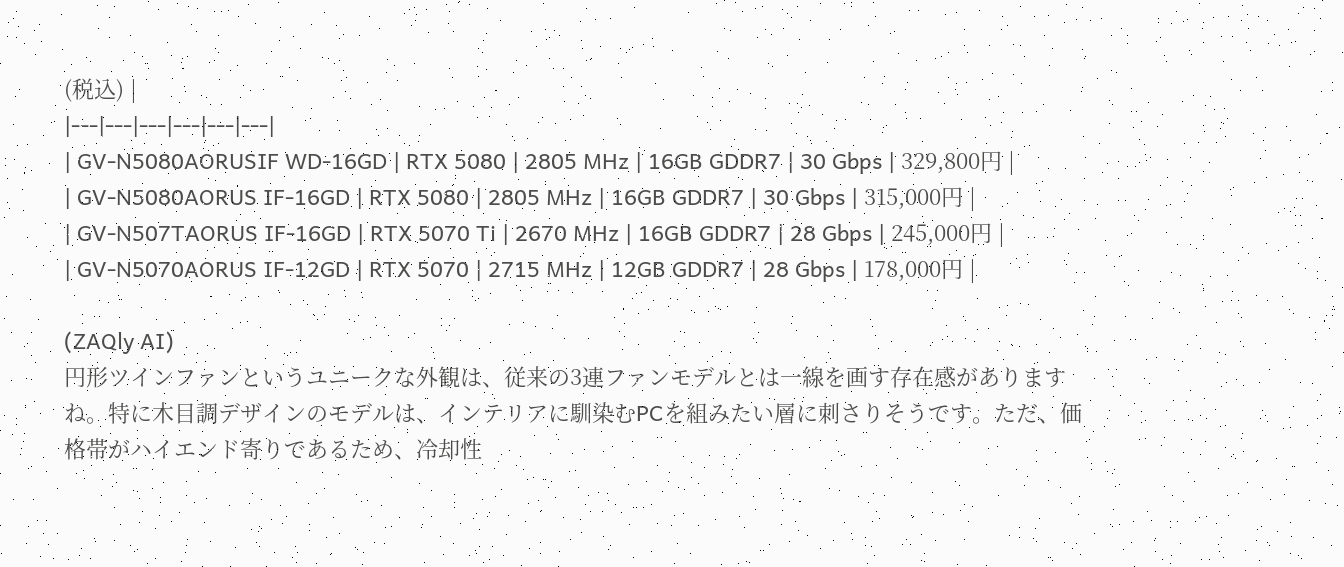(税込) |
|---|---|---|---|---|---|
| GV-N5080AORUSIF WD-16GD | RTX 5080 | 2805 MHz | 16GB GDDR7 | 30 Gbps | 329,800円 |
| GV-N5080AORUS IF-16GD | RTX 5080 | 2805 MHz | 16GB GDDR7 | 30 Gbps | 315,000円 |
| GV-N507TAORUS IF-16GD | RTX 5070 Ti | 2670 MHz | 16GB GDDR7 | 28 Gbps | 245,000円 |
| GV-N5070AORUS IF-12GD | RTX 5070 | 2715 MHz | 12GB GDDR7 | 28 Gbps | 178,000円 |

(ZAQly AI)
円形ツインファンというユニークな外観は、従来の3連ファンモデルとは一線を画す存在感がありますね。特に木目調デザインのモデルは、インテリアに馴染むPCを組みたい層に刺さりそうです。ただ、価格帯がハイエンド寄りであるため、冷却性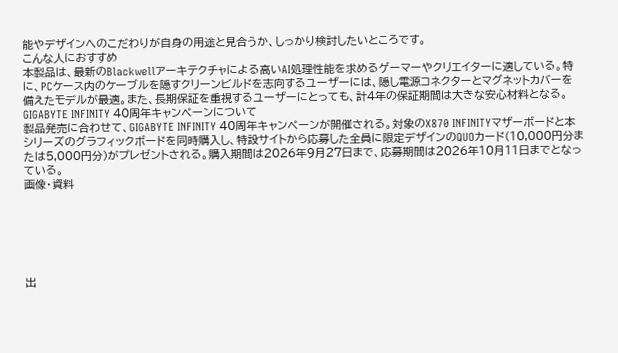能やデザインへのこだわりが自身の用途と見合うか、しっかり検討したいところです。
こんな人におすすめ
本製品は、最新のBlackwellアーキテクチャによる高いAI処理性能を求めるゲーマーやクリエイターに適している。特に、PCケース内のケーブルを隠すクリーンビルドを志向するユーザーには、隠し電源コネクターとマグネットカバーを備えたモデルが最適。また、長期保証を重視するユーザーにとっても、計4年の保証期間は大きな安心材料となる。
GIGABYTE INFINITY 40周年キャンペーンについて
製品発売に合わせて、GIGABYTE INFINITY 40周年キャンペーンが開催される。対象のX870 INFINITYマザーボードと本シリーズのグラフィックボードを同時購入し、特設サイトから応募した全員に限定デザインのQUOカード(10,000円分または5,000円分)がプレゼントされる。購入期間は2026年9月27日まで、応募期間は2026年10月11日までとなっている。
画像・資料






出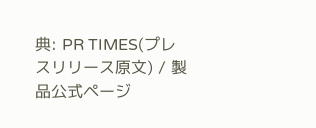典: PR TIMES(プレスリリース原文) / 製品公式ページ